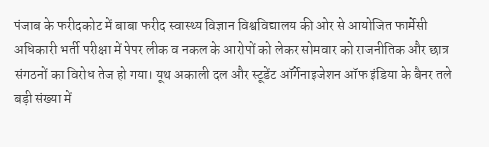पंजाब के फरीदकोट में बाबा फरीद स्वास्थ्य विज्ञान विश्वविद्यालय की ओर से आयोजित फार्मेसी अधिकारी भर्ती परीक्षा में पेपर लीक व नकल के आरोपों को लेकर सोमवार को राजनीतिक और छात्र संगठनों का विरोध तेज हो गया। यूथ अकाली दल और स्टूडेंट ऑर्गेनाइजेशन ऑफ इंडिया के बैनर तले बड़ी संख्या में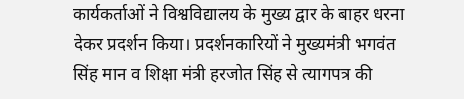कार्यकर्ताओं ने विश्वविद्यालय के मुख्य द्वार के बाहर धरना देकर प्रदर्शन किया। प्रदर्शनकारियों ने मुख्यमंत्री भगवंत सिंह मान व शिक्षा मंत्री हरजोत सिंह से त्यागपत्र की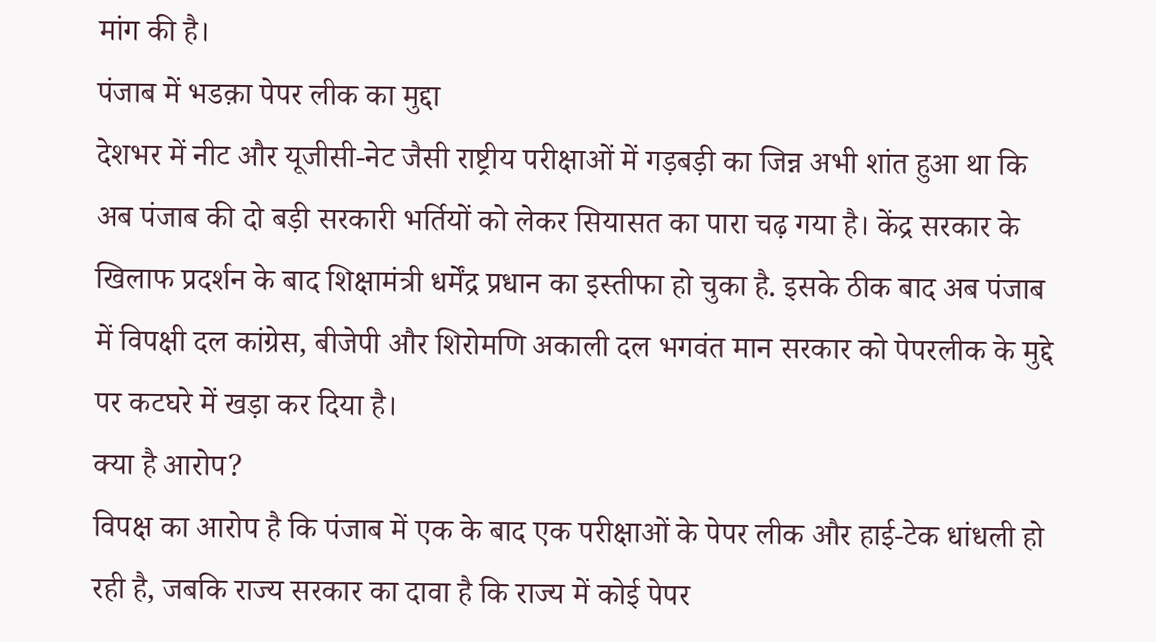मांग की है।
पंजाब में भडक़ा पेपर लीक का मुद्दा
देशभर में नीट और यूजीसी-नेट जैसी राष्ट्रीय परीक्षाओं में गड़बड़ी का जिन्न अभी शांत हुआ था कि अब पंजाब की दो बड़ी सरकारी भर्तियों को लेकर सियासत का पारा चढ़ गया है। केंद्र सरकार के खिलाफ प्रदर्शन के बाद शिक्षामंत्री धर्मेंद्र प्रधान का इस्तीफा हो चुका है. इसके ठीक बाद अब पंजाब में विपक्षी दल कांग्रेस, बीजेपी और शिरोमणि अकाली दल भगवंत मान सरकार को पेपरलीक के मुद्दे पर कटघरे में खड़ा कर दिया है।
क्या है आरोप?
विपक्ष का आरोप है कि पंजाब में एक के बाद एक परीक्षाओं के पेपर लीक और हाई-टेक धांधली हो रही है, जबकि राज्य सरकार का दावा है कि राज्य में कोई पेपर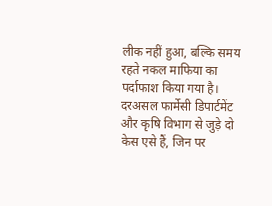लीक नहीं हुआ, बल्कि समय रहते नकल माफिया का पर्दाफाश किया गया है। दरअसल फार्मेसी डिपार्टमेंट और कृषि विभाग से जुड़े दो केस एसे हैं, जिन पर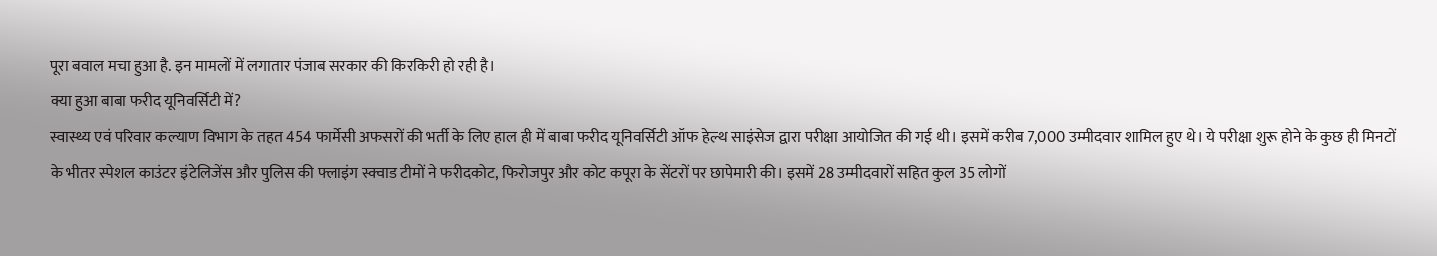पूरा बवाल मचा हुआ है. इन मामलों में लगातार पंजाब सरकार की किरकिरी हो रही है।
क्या हुआ बाबा फरीद यूनिवर्सिटी में?
स्वास्थ्य एवं परिवार कल्याण विभाग के तहत 454 फार्मेसी अफसरों की भर्ती के लिए हाल ही में बाबा फरीद यूनिवर्सिटी ऑफ हेल्थ साइंसेज द्वारा परीक्षा आयोजित की गई थी। इसमें करीब 7,000 उम्मीदवार शामिल हुए थे। ये परीक्षा शुरू होने के कुछ ही मिनटों के भीतर स्पेशल काउंटर इंटेलिजेंस और पुलिस की फ्लाइंग स्क्वाड टीमों ने फरीदकोट, फिरोजपुर और कोट कपूरा के सेंटरों पर छापेमारी की। इसमें 28 उम्मीदवारों सहित कुल 35 लोगों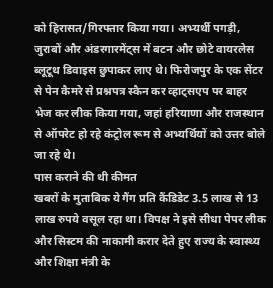को हिरासत/गिरफ्तार किया गया। अभ्यर्थी पगड़ी, जुराबों और अंडरगारमेंट्स में बटन और छोटे वायरलेस ब्लूटूथ डिवाइस छुपाकर लाए थे। फिरोजपुर के एक सेंटर से पेन कैमरे से प्रश्नपत्र स्कैन कर व्हाट्सएप पर बाहर भेज कर लीक किया गया, जहां हरियाणा और राजस्थान से ऑपरेट हो रहे कंट्रोल रूम से अभ्यर्थियों को उत्तर बोले जा रहे थे।
पास कराने की थी कीमत
खबरों के मुताबिक ये गैंग प्रति कैंडिडेट 3.5 लाख से 13 लाख रुपये वसूल रहा था। विपक्ष ने इसे सीधा पेपर लीक और सिस्टम की नाकामी करार देते हुए राज्य के स्वास्थ्य और शिक्षा मंत्री के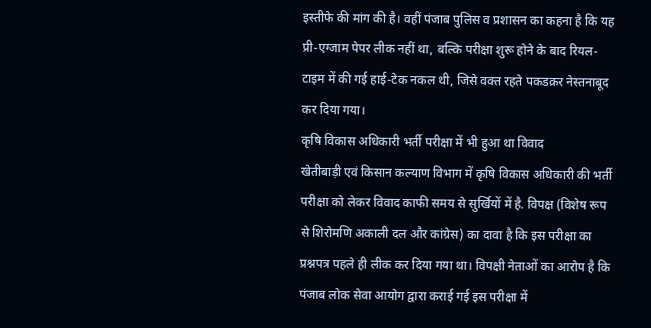इस्तीफे की मांग की है। वहीं पंजाब पुलिस व प्रशासन का कहना है कि यह प्री-एग्जाम पेपर लीक नहीं था, बल्कि परीक्षा शुरू होने के बाद रियल-टाइम में की गई हाई-टेक नकल थी, जिसे वक्त रहते पकडक़र नेस्तनाबूद कर दिया गया।
कृषि विकास अधिकारी भर्ती परीक्षा में भी हुआ था विवाद
खेतीबाड़ी एवं किसान कल्याण विभाग में कृषि विकास अधिकारी की भर्ती परीक्षा को लेकर विवाद काफी समय से सुर्खियों में है. विपक्ष (विशेष रूप से शिरोमणि अकाली दल और कांग्रेस) का दावा है कि इस परीक्षा का प्रश्नपत्र पहले ही लीक कर दिया गया था। विपक्षी नेताओं का आरोप है कि पंजाब लोक सेवा आयोग द्वारा कराई गई इस परीक्षा में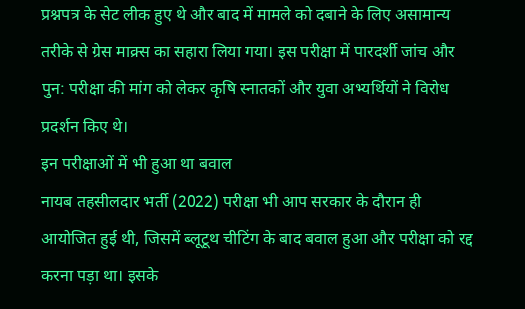प्रश्नपत्र के सेट लीक हुए थे और बाद में मामले को दबाने के लिए असामान्य तरीके से ग्रेस माक्र्स का सहारा लिया गया। इस परीक्षा में पारदर्शी जांच और पुन: परीक्षा की मांग को लेकर कृषि स्नातकों और युवा अभ्यर्थियों ने विरोध प्रदर्शन किए थे।
इन परीक्षाओं में भी हुआ था बवाल
नायब तहसीलदार भर्ती (2022) परीक्षा भी आप सरकार के दौरान ही आयोजित हुई थी, जिसमें ब्लूटूथ चीटिंग के बाद बवाल हुआ और परीक्षा को रद्द करना पड़ा था। इसके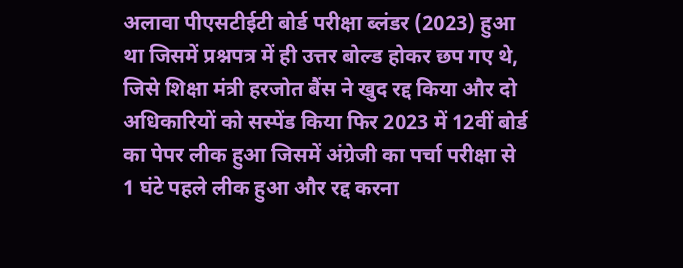अलावा पीएसटीईटी बोर्ड परीक्षा ब्लंडर (2023) हुआ था जिसमें प्रश्नपत्र में ही उत्तर बोल्ड होकर छप गए थे, जिसे शिक्षा मंत्री हरजोत बैंस ने खुद रद्द किया और दो अधिकारियों को सस्पेंड किया फिर 2023 में 12वीं बोर्ड का पेपर लीक हुआ जिसमें अंग्रेजी का पर्चा परीक्षा से 1 घंटे पहले लीक हुआ और रद्द करना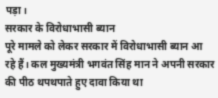पड़ा।
सरकार के विरोधाभासी ब्यान
पूरे मामले को लेकर सरकार में विरोधाभासी ब्यान आ रहे हैं। कल मुख्यमंत्री भगवंत सिंह मान ने अपनी सरकार की पीठ थपथपाते हुए दावा किया था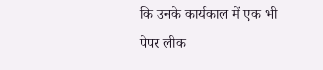कि उनके कार्यकाल में एक भी पेपर लीक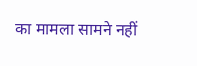का मामला सामने नहीं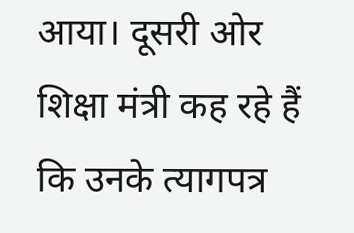आया। दूसरी ओर शिक्षा मंत्री कह रहे हैं कि उनके त्यागपत्र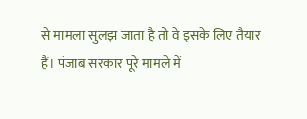से मामला सुलझ जाता है तो वे इसके लिए तैयार हैं। पंजाब सरकार पूरे मामले में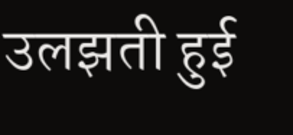उलझती हुई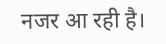नजर आ रही है।